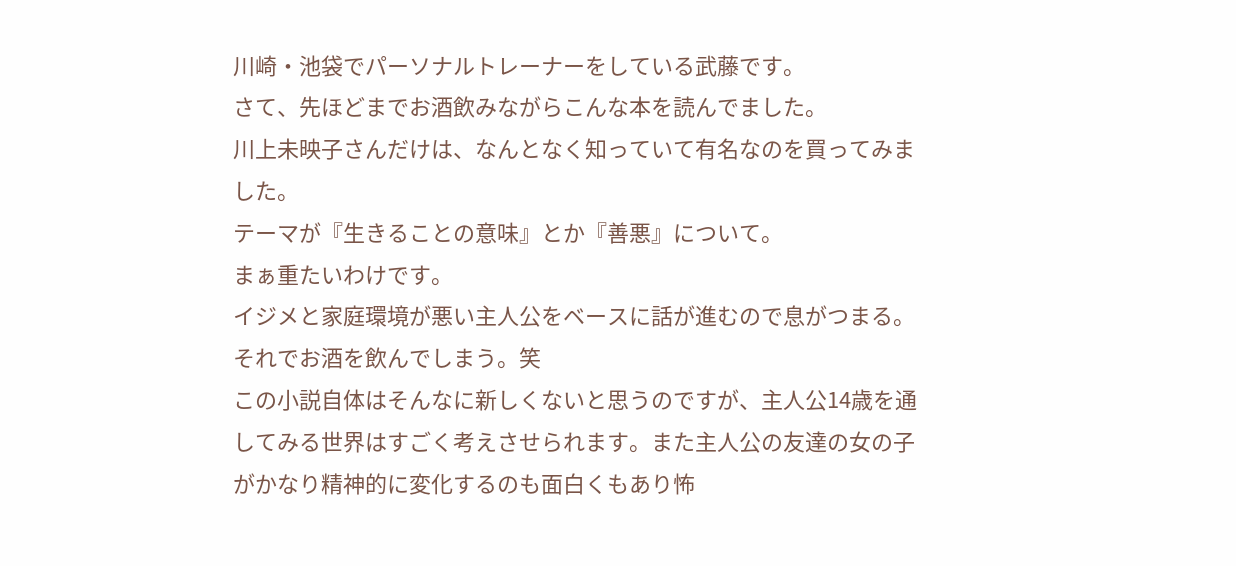川崎・池袋でパーソナルトレーナーをしている武藤です。
さて、先ほどまでお酒飲みながらこんな本を読んでました。
川上未映子さんだけは、なんとなく知っていて有名なのを買ってみました。
テーマが『生きることの意味』とか『善悪』について。
まぁ重たいわけです。
イジメと家庭環境が悪い主人公をベースに話が進むので息がつまる。
それでお酒を飲んでしまう。笑
この小説自体はそんなに新しくないと思うのですが、主人公14歳を通してみる世界はすごく考えさせられます。また主人公の友達の女の子がかなり精神的に変化するのも面白くもあり怖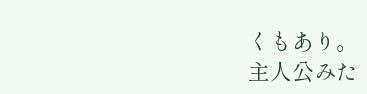くもあり。
主人公みた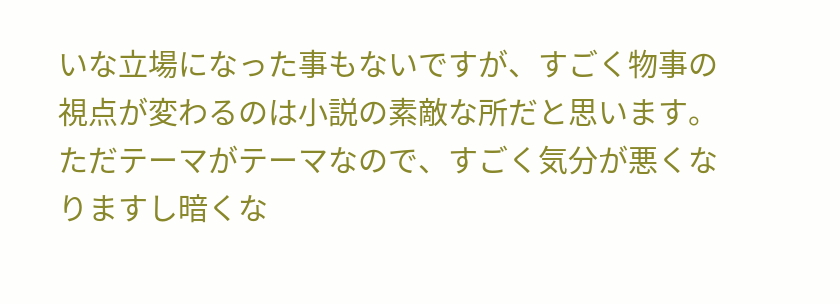いな立場になった事もないですが、すごく物事の視点が変わるのは小説の素敵な所だと思います。
ただテーマがテーマなので、すごく気分が悪くなりますし暗くな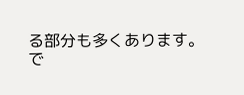る部分も多くあります。
で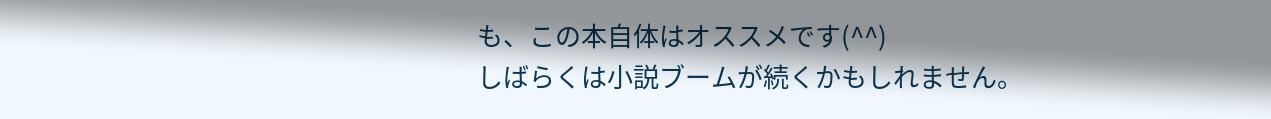も、この本自体はオススメです(^^)
しばらくは小説ブームが続くかもしれません。